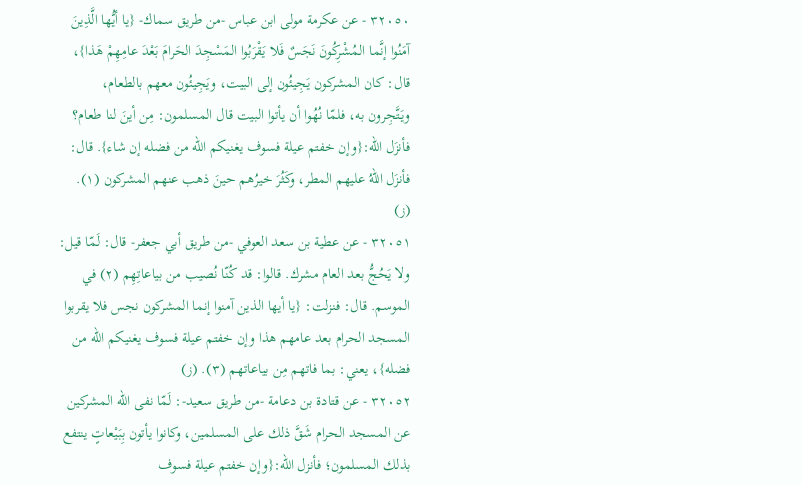٣٢٠٥٠ - عن عكرمة مولى ابن عباس -من طريق سماك- {يا أيُّها الَّذِينَ آمَنُوا إنَّما المُشْرِكُونَ نَجَسٌ فَلا يَقْرَبُوا المَسْجِدَ الحَرامَ بَعْدَ عامِهِمْ هَذا}، قال: كان المشركون يَجِيئُون إلى البيت، ويَجِيئُون معهم بالطعام، ويَتَّجِرون به، فلمّا نُهُوا أن يأتوا البيت قال المسلمون: مِن أينَ لنا طعام؟ فأنزَل الله:{وإن خفتم عيلة فسوف يغنيكم الله من فضله إن شاء}. قال: فأنزَل اللهُ عليهم المطر، وكَثُرَ خيرُهم حينَ ذهب عنهم المشركون (١). (ز)
٣٢٠٥١ - عن عطية بن سعد العوفي -من طريق أبي جعفر- قال: لَمّا قيل: ولا يَحُجُّ بعد العام مشرك. قالوا: قد كُنّا نُصيب من بياعاتِهِم (٢) في الموسم. قال: فنزلت: {يا أيها الذين آمنوا إنما المشركون نجس فلا يقربوا المسجد الحرام بعد عامهم هذا وإن خفتم عيلة فسوف يغنيكم الله من فضله}، يعني: بما فاتهم مِن بياعاتهم (٣). (ز)
٣٢٠٥٢ - عن قتادة بن دعامة -من طريق سعيد-: لَمّا نفى الله المشركين عن المسجد الحرام شَقَّ ذلك على المسلمين، وكانوا يأتون بِبَيْعاتٍ ينتفع بذلك المسلمون؛ فأنزل الله:{وإن خفتم عيلة فسوف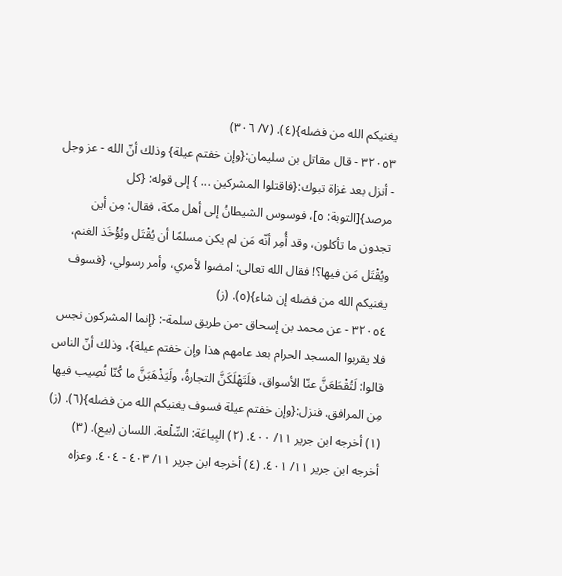يغنيكم الله من فضله}(٤). (٧/ ٣٠٦)
٣٢٠٥٣ - قال مقاتل بن سليمان:{وإن خفتم عيلة} وذلك أنّ الله - عز وجل - أنزل بعد غزاة تبوك:{فاقتلوا المشركين ... } إلى قوله: {كل مرصد}[التوبة: ٥]، فوسوس الشيطانُ إلى أهل مكة، فقال: مِن أين تجدون ما تأكلون، وقد أُمِر أنّه مَن لم يكن مسلمًا أن يُقْتَل ويُؤْخَذ الغنم، ويُقْتَل مَن فيها؟! فقال الله تعالى: امضوا لأمري، وأمر رسولي، {فسوف يغنيكم الله من فضله إن شاء}(٥). (ز)
٣٢٠٥٤ - عن محمد بن إسحاق -من طريق سلمة-: {إنما المشركون نجس فلا يقربوا المسجد الحرام بعد عامهم هذا وإن خفتم عيلة}، وذلك أنّ الناس قالوا: لَتُقْطَعَنَّ عنّا الأسواق، فلَتَهْلَكَنَّ التجارةُ، ولَيَذْهَبَنَّ ما كُنّا نُصِيب فيها مِن المرافق. فنزل:{وإن خفتم عيلة فسوف يغنيكم الله من فضله}(٦). (ز)
(١) أخرجه ابن جرير ١١/ ٤٠٠. (٢) البِياعَة: السِّلْعة. اللسان (بيع). (٣) أخرجه ابن جرير ١١/ ٤٠١. (٤) أخرجه ابن جرير ١١/ ٤٠٣ - ٤٠٤. وعزاه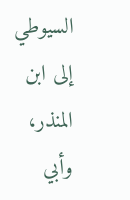السيوطي إلى ابن المنذر، وأبي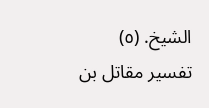الشيخ. (٥) تفسير مقاتل بن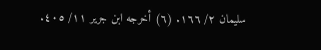سليمان ٢/ ١٦٦. (٦) أخرجه ابن جرير ١١/ ٤٠٥.